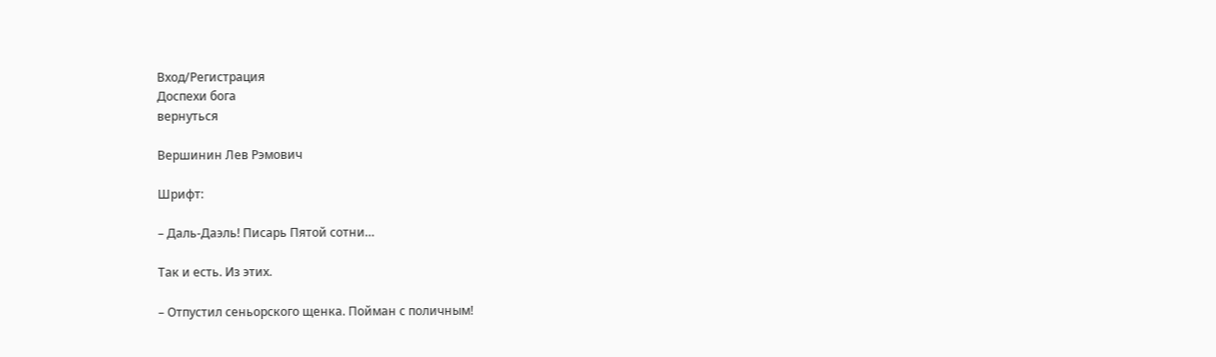Вход/Регистрация
Доспехи бога
вернуться

Вершинин Лев Рэмович

Шрифт:

– Даль-Даэль! Писарь Пятой сотни…

Так и есть. Из этих.

– Отпустил сеньорского щенка. Пойман с поличным!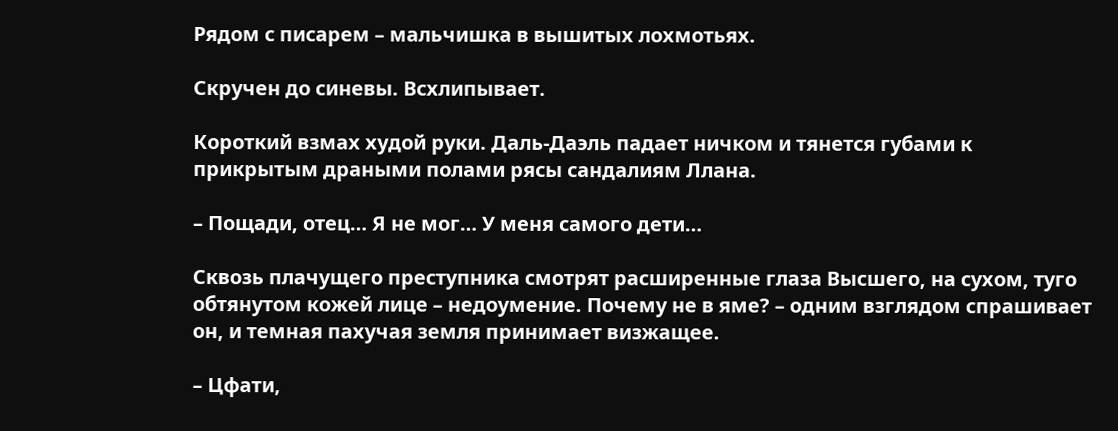Рядом с писарем – мальчишка в вышитых лохмотьях.

Скручен до синевы. Всхлипывает.

Короткий взмах худой руки. Даль-Даэль падает ничком и тянется губами к прикрытым драными полами рясы сандалиям Ллана.

– Пощади, отец… Я не мог… У меня самого дети…

Сквозь плачущего преступника смотрят расширенные глаза Высшего, на сухом, туго обтянутом кожей лице – недоумение. Почему не в яме? – одним взглядом спрашивает он, и темная пахучая земля принимает визжащее.

– Цфати,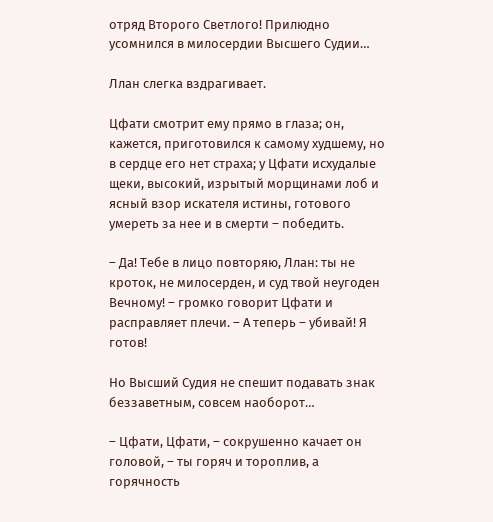отряд Второго Светлого! Прилюдно усомнился в милосердии Высшего Судии…

Ллан слегка вздрагивает.

Цфати смотрит ему прямо в глаза; он, кажется, приготовился к самому худшему, но в сердце его нет страха; у Цфати исхудалые щеки, высокий, изрытый морщинами лоб и ясный взор искателя истины, готового умереть за нее и в смерти – победить.

– Да! Тебе в лицо повторяю, Ллан: ты не кроток, не милосерден, и суд твой неугоден Вечному! – громко говорит Цфати и расправляет плечи. – А теперь – убивай! Я готов!

Но Высший Судия не спешит подавать знак беззаветным, совсем наоборот…

– Цфати, Цфати, – сокрушенно качает он головой, – ты горяч и тороплив, а горячность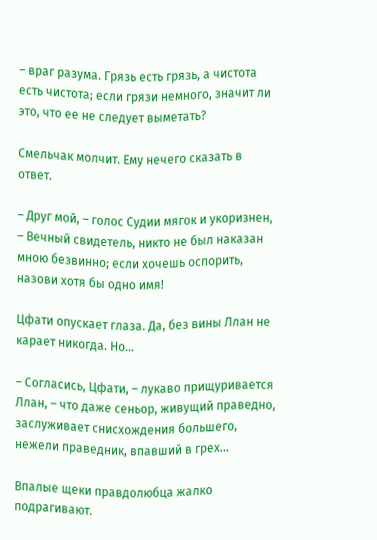– враг разума. Грязь есть грязь, а чистота есть чистота; если грязи немного, значит ли это, что ее не следует выметать?

Смельчак молчит. Ему нечего сказать в ответ.

– Друг мой, – голос Судии мягок и укоризнен, – Вечный свидетель, никто не был наказан мною безвинно; если хочешь оспорить, назови хотя бы одно имя!

Цфати опускает глаза. Да, без вины Ллан не карает никогда. Но…

– Согласись, Цфати, – лукаво прищуривается Ллан, – что даже сеньор, живущий праведно, заслуживает снисхождения большего, нежели праведник, впавший в грех…

Впалые щеки правдолюбца жалко подрагивают.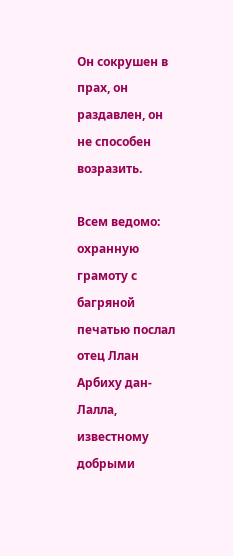Он сокрушен в прах, он раздавлен, он не способен возразить.

Всем ведомо: охранную грамоту с багряной печатью послал отец Ллан Арбиху дан-Лалла, известному добрыми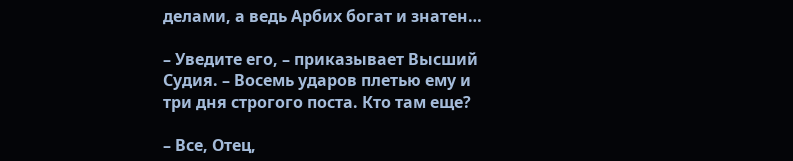делами, а ведь Арбих богат и знатен…

– Уведите его, – приказывает Высший Судия. – Восемь ударов плетью ему и три дня строгого поста. Кто там еще?

– Все, Отец,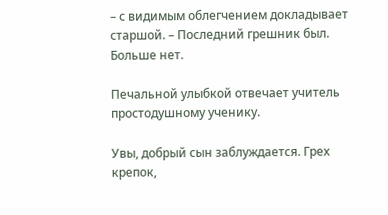– с видимым облегчением докладывает старшой. – Последний грешник был. Больше нет.

Печальной улыбкой отвечает учитель простодушному ученику.

Увы, добрый сын заблуждается. Грех крепок,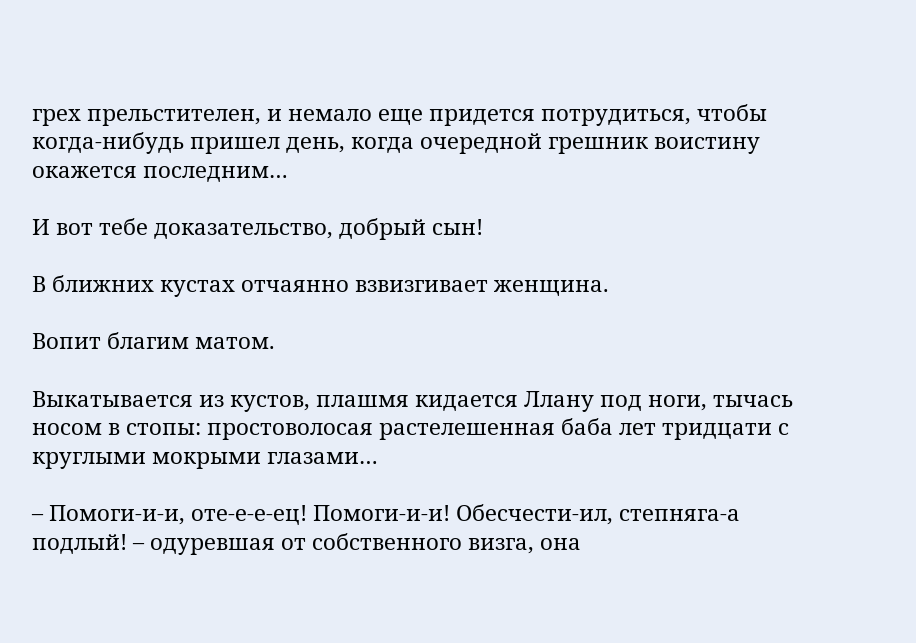грех прельстителен, и немало еще придется потрудиться, чтобы когда-нибудь пришел день, когда очередной грешник воистину окажется последним…

И вот тебе доказательство, добрый сын!

В ближних кустах отчаянно взвизгивает женщина.

Вопит благим матом.

Выкатывается из кустов, плашмя кидается Ллану под ноги, тычась носом в стопы: простоволосая растелешенная баба лет тридцати с круглыми мокрыми глазами…

– Помоги-и-и, оте-е-е-ец! Помоги-и-и! Обесчести-ил, степняга-а подлый! – одуревшая от собственного визга, она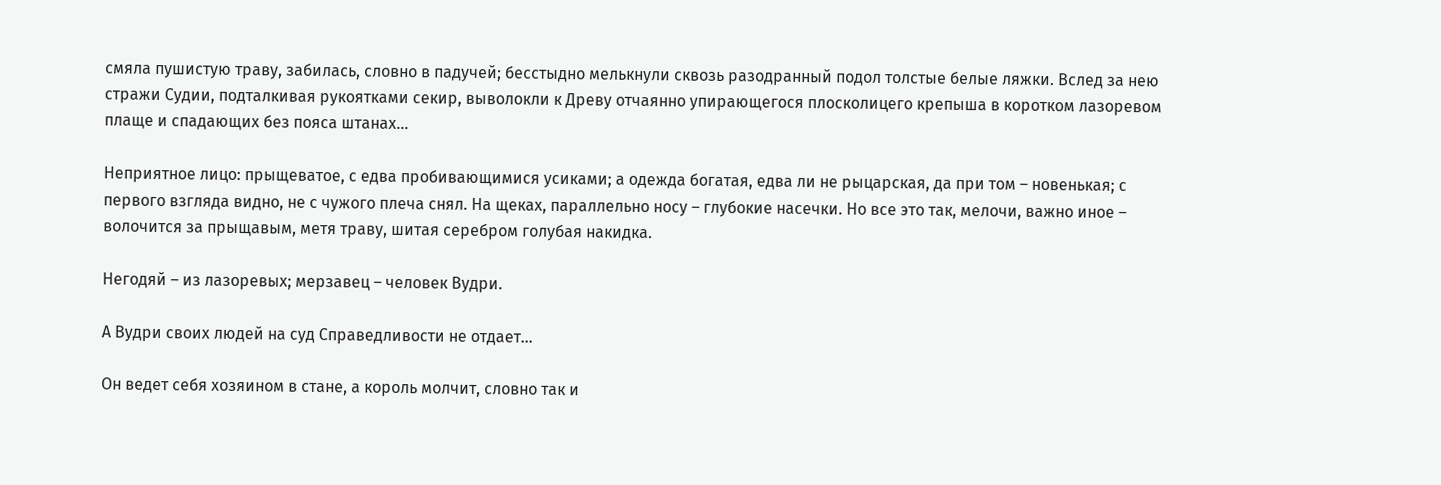смяла пушистую траву, забилась, словно в падучей; бесстыдно мелькнули сквозь разодранный подол толстые белые ляжки. Вслед за нею стражи Судии, подталкивая рукоятками секир, выволокли к Древу отчаянно упирающегося плосколицего крепыша в коротком лазоревом плаще и спадающих без пояса штанах…

Неприятное лицо: прыщеватое, с едва пробивающимися усиками; а одежда богатая, едва ли не рыцарская, да при том – новенькая; с первого взгляда видно, не с чужого плеча снял. На щеках, параллельно носу – глубокие насечки. Но все это так, мелочи, важно иное – волочится за прыщавым, метя траву, шитая серебром голубая накидка.

Негодяй – из лазоревых; мерзавец – человек Вудри.

А Вудри своих людей на суд Справедливости не отдает…

Он ведет себя хозяином в стане, а король молчит, словно так и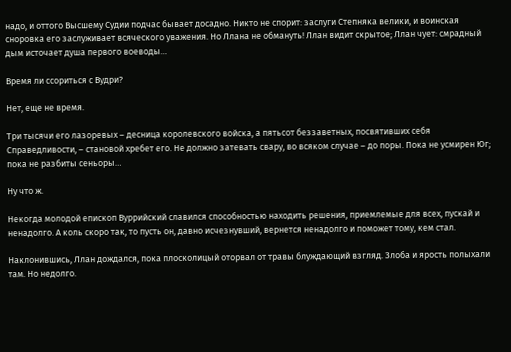надо, и оттого Высшему Судии подчас бывает досадно. Никто не спорит: заслуги Степняка велики, и воинская сноровка его заслуживает всяческого уважения. Но Ллана не обмануть! Ллан видит скрытое; Ллан чует: смрадный дым источает душа первого воеводы…

Время ли ссориться с Вудри?

Нет, еще не время.

Три тысячи его лазоревых – десница королевского войска, а пятьсот беззаветных, посвятивших себя Справедливости, – становой хребет его. Не должно затевать свару, во всяком случае – до поры. Пока не усмирен Юг; пока не разбиты сеньоры…

Ну что ж.

Некогда молодой епископ Вуррийский славился способностью находить решения, приемлемые для всех, пускай и ненадолго. А коль скоро так, то пусть он, давно исчезнувший, вернется ненадолго и поможет тому, кем стал.

Наклонившись, Ллан дождался, пока плосколицый оторвал от травы блуждающий взгляд. Злоба и ярость полыхали там. Но недолго.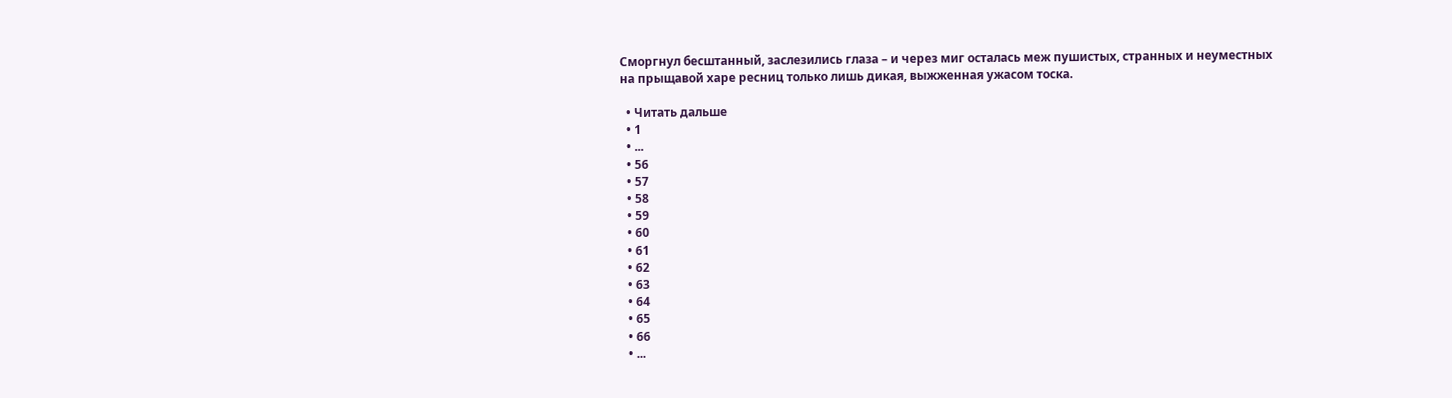Сморгнул бесштанный, заслезились глаза – и через миг осталась меж пушистых, странных и неуместных на прыщавой харе ресниц только лишь дикая, выжженная ужасом тоска.

  • Читать дальше
  • 1
  • ...
  • 56
  • 57
  • 58
  • 59
  • 60
  • 61
  • 62
  • 63
  • 64
  • 65
  • 66
  • ...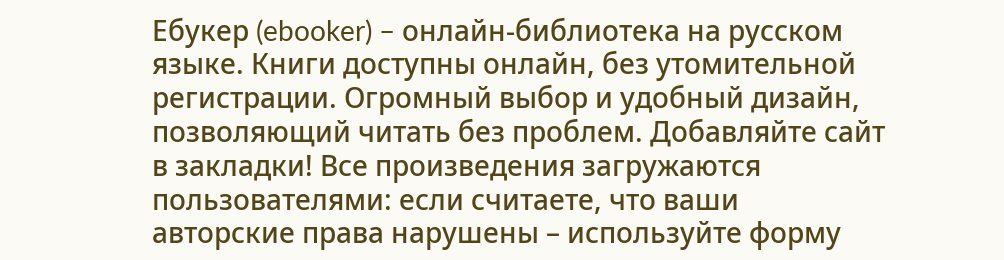Ебукер (ebooker) – онлайн-библиотека на русском языке. Книги доступны онлайн, без утомительной регистрации. Огромный выбор и удобный дизайн, позволяющий читать без проблем. Добавляйте сайт в закладки! Все произведения загружаются пользователями: если считаете, что ваши авторские права нарушены – используйте форму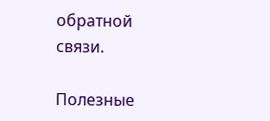обратной связи.

Полезные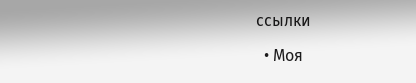ссылки

  • Моя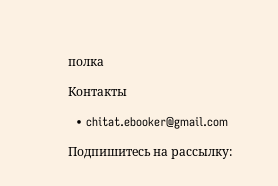полка

Контакты

  • chitat.ebooker@gmail.com

Подпишитесь на рассылку: